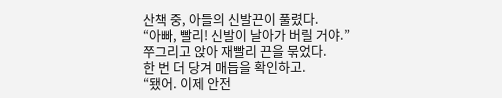산책 중, 아들의 신발끈이 풀렸다.
“아빠, 빨리! 신발이 날아가 버릴 거야.”
쭈그리고 앉아 재빨리 끈을 묶었다.
한 번 더 당겨 매듭을 확인하고.
“됐어. 이제 안전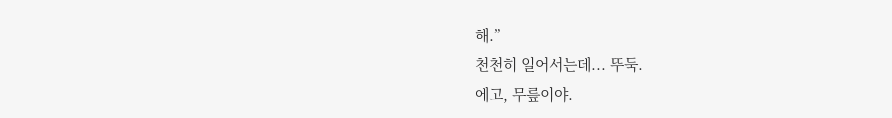해.”
천천히 일어서는데... 뚜둑.
에고, 무릎이야.